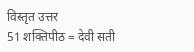विस्तृत उत्तर
51 शक्तिपीठ = देवी सती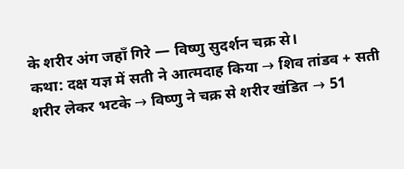के शरीर अंग जहाँ गिरे — विष्णु सुदर्शन चक्र से।
कथा: दक्ष यज्ञ में सती ने आत्मदाह किया → शिव तांडव + सती शरीर लेकर भटके → विष्णु ने चक्र से शरीर खंडित → 51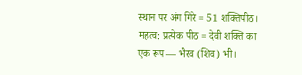स्थान पर अंग गिरे = 51 शक्तिपीठ।
महत्व: प्रत्येक पीठ = देवी शक्ति का एक रूप — भैरव (शिव) भी।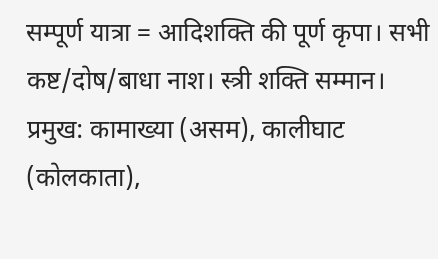सम्पूर्ण यात्रा = आदिशक्ति की पूर्ण कृपा। सभी कष्ट/दोष/बाधा नाश। स्त्री शक्ति सम्मान।
प्रमुख: कामाख्या (असम), कालीघाट (कोलकाता),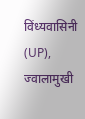विंध्यवासिनी (UP), ज्वालामुखी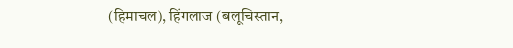(हिमाचल), हिंगलाज (बलूचिस्तान,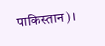पाकिस्तान)।